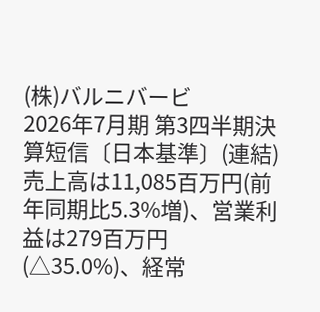(株)バルニバービ
2026年7月期 第3四半期決算短信〔日本基準〕(連結)
売上高は11,085百万円(前年同期比5.3%増)、営業利益は279百万円(△35.0%)、経常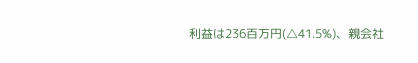利益は236百万円(△41.5%)、親会社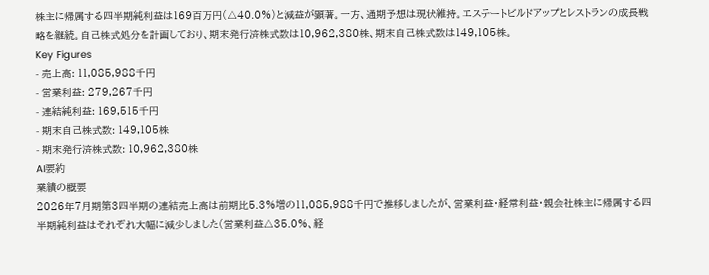株主に帰属する四半期純利益は169百万円(△40.0%)と減益が顕著。一方、通期予想は現状維持。エステートビルドアップとレストランの成長戦略を継続。自己株式処分を計画しており、期末発行済株式数は10,962,380株、期末自己株式数は149,105株。
Key Figures
- 売上高: 11,085,988千円
- 営業利益: 279,267千円
- 連結純利益: 169,515千円
- 期末自己株式数: 149,105株
- 期末発行済株式数: 10,962,380株
AI要約
業績の概要
2026年7月期第3四半期の連結売上高は前期比5.3%増の11,085,988千円で推移しましたが、営業利益・経常利益・親会社株主に帰属する四半期純利益はそれぞれ大幅に減少しました(営業利益△35.0%、経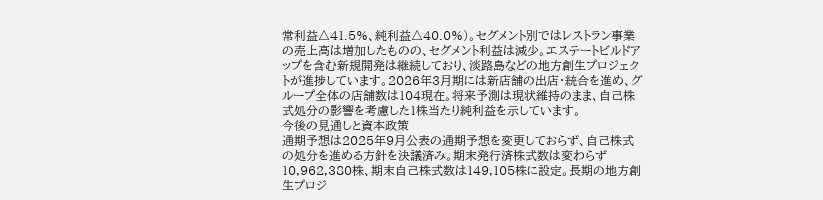常利益△41.5%、純利益△40.0%)。セグメント別ではレストラン事業の売上高は増加したものの、セグメント利益は減少。エステートビルドアップを含む新規開発は継続しており、淡路島などの地方創生プロジェクトが進捗しています。2026年3月期には新店舗の出店・統合を進め、グループ全体の店舗数は104現在。将来予測は現状維持のまま、自己株式処分の影響を考慮した1株当たり純利益を示しています。
今後の見通しと資本政策
通期予想は2025年9月公表の通期予想を変更しておらず、自己株式の処分を進める方針を決議済み。期末発行済株式数は変わらず10,962,380株、期末自己株式数は149,105株に設定。長期の地方創生プロジ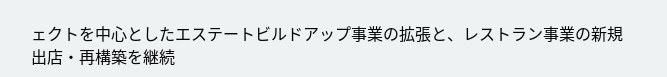ェクトを中心としたエステートビルドアップ事業の拡張と、レストラン事業の新規出店・再構築を継続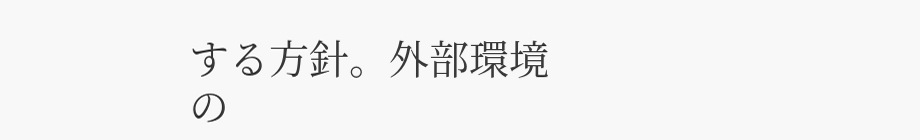する方針。外部環境の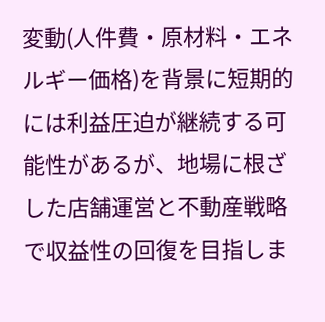変動(人件費・原材料・エネルギー価格)を背景に短期的には利益圧迫が継続する可能性があるが、地場に根ざした店舗運営と不動産戦略で収益性の回復を目指しま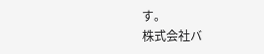す。
株式会社バ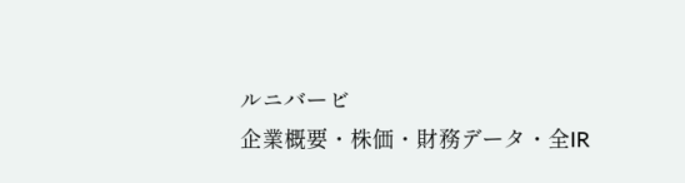ルニバービ
企業概要・株価・財務データ・全IR